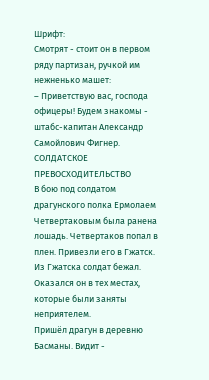Шрифт:
Смотрят - стоит он в первом ряду партизан, ручкой им нежненько машет:
– Приветствую вас, господа офицеры! Будем знакомы - штабс-капитан Александр Самойлович Фигнер.
СОЛДАТСКОЕ ПРЕВОСХОДИТЕЛЬСТВО
В бою под солдатом драгунского полка Ермолаем Четвертаковым была ранена лошадь. Четвертаков попал в плен. Привезли его в Гжатск. Из Гжатска солдат бежал.
Оказался он в тех местах, которые были заняты неприятелем.
Пришёл драгун в деревню Басманы. Видит -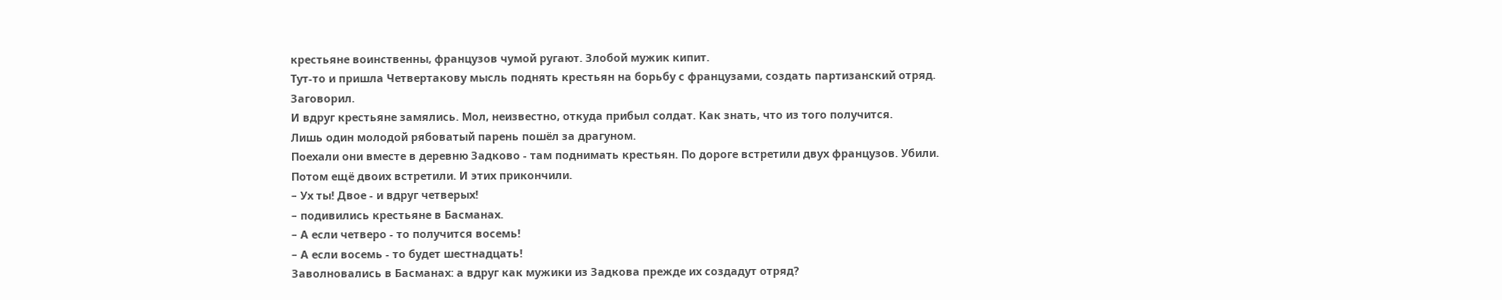крестьяне воинственны, французов чумой ругают. Злобой мужик кипит.
Тут-то и пришла Четвертакову мысль поднять крестьян на борьбу с французами, создать партизанский отряд. Заговорил.
И вдруг крестьяне замялись. Мол, неизвестно, откуда прибыл солдат. Как знать, что из того получится.
Лишь один молодой рябоватый парень пошёл за драгуном.
Поехали они вместе в деревню Задково - там поднимать крестьян. По дороге встретили двух французов. Убили. Потом ещё двоих встретили. И этих прикончили.
– Ух ты! Двое - и вдруг четверых!
– подивились крестьяне в Басманах.
– А если четверо - то получится восемь!
– А если восемь - то будет шестнадцать!
Заволновались в Басманах: а вдруг как мужики из Задкова прежде их создадут отряд?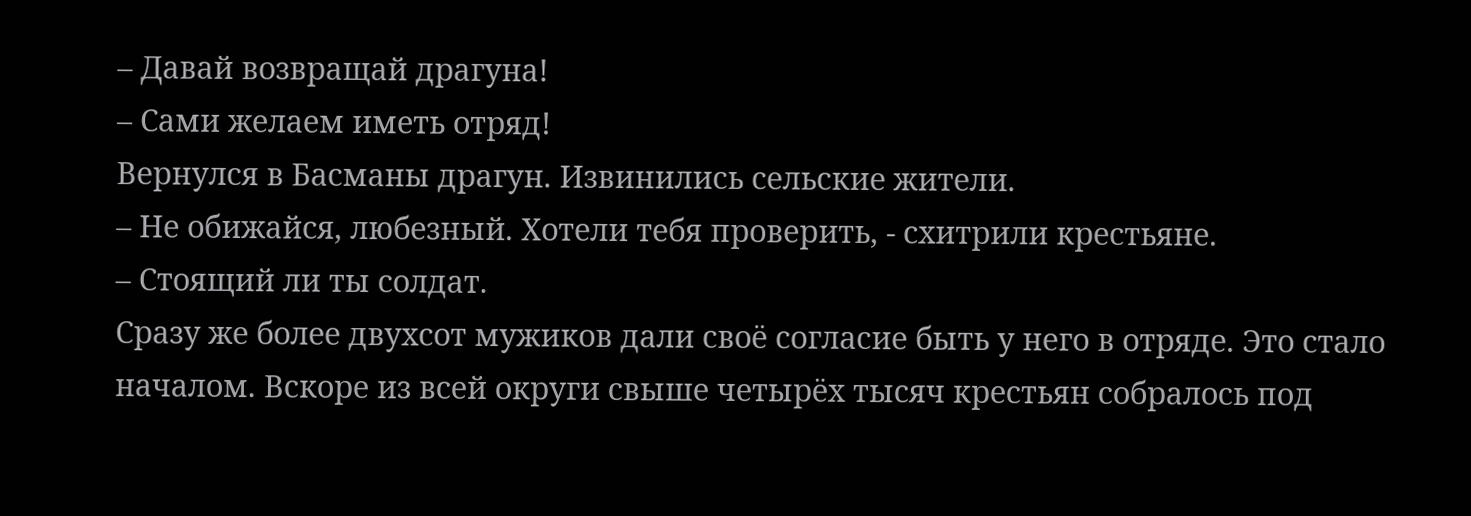– Давай возвращай драгуна!
– Сами желаем иметь отряд!
Вернулся в Басманы драгун. Извинились сельские жители.
– Не обижайся, любезный. Хотели тебя проверить, - схитрили крестьяне.
– Стоящий ли ты солдат.
Сразу же более двухсот мужиков дали своё согласие быть у него в отряде. Это стало началом. Вскоре из всей округи свыше четырёх тысяч крестьян собралось под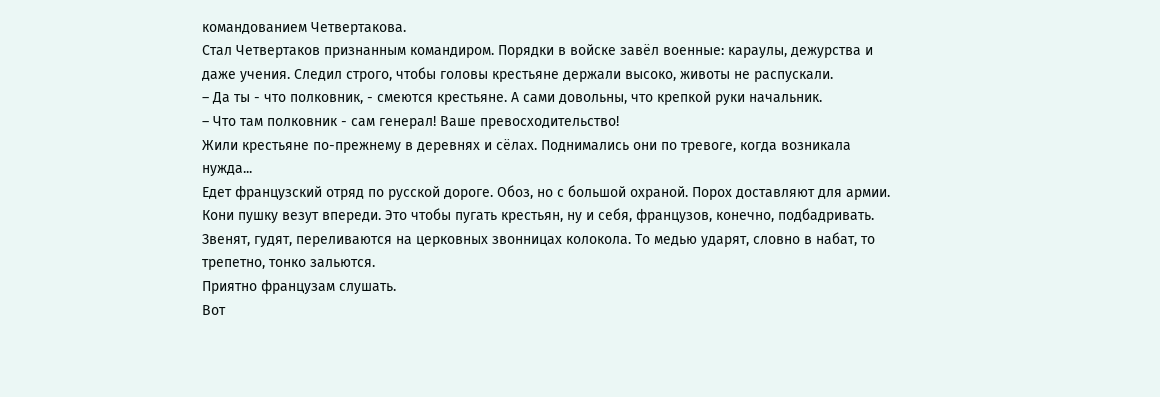командованием Четвертакова.
Стал Четвертаков признанным командиром. Порядки в войске завёл военные: караулы, дежурства и даже учения. Следил строго, чтобы головы крестьяне держали высоко, животы не распускали.
– Да ты - что полковник, - смеются крестьяне. А сами довольны, что крепкой руки начальник.
– Что там полковник - сам генерал! Ваше превосходительство!
Жили крестьяне по-прежнему в деревнях и сёлах. Поднимались они по тревоге, когда возникала нужда...
Едет французский отряд по русской дороге. Обоз, но с большой охраной. Порох доставляют для армии. Кони пушку везут впереди. Это чтобы пугать крестьян, ну и себя, французов, конечно, подбадривать.
Звенят, гудят, переливаются на церковных звонницах колокола. То медью ударят, словно в набат, то трепетно, тонко зальются.
Приятно французам слушать.
Вот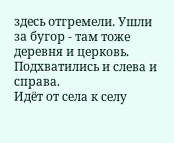здесь отгремели. Ушли за бугор - там тоже деревня и церковь. Подхватились и слева и справа.
Идёт от села к селу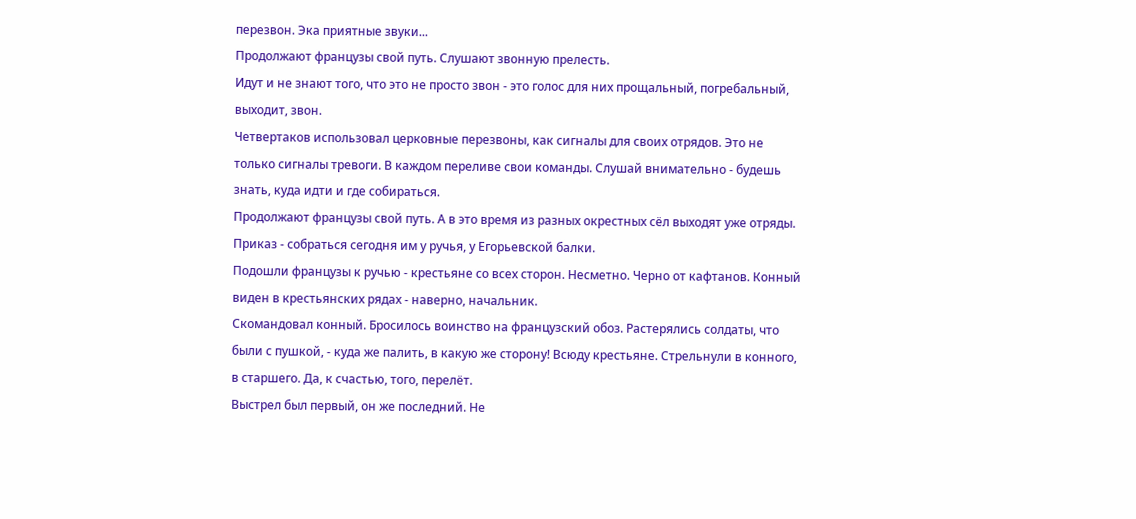перезвон. Эка приятные звуки...
Продолжают французы свой путь. Слушают звонную прелесть.
Идут и не знают того, что это не просто звон - это голос для них прощальный, погребальный, выходит, звон.
Четвертаков использовал церковные перезвоны, как сигналы для своих отрядов. Это не только сигналы тревоги. В каждом переливе свои команды. Слушай внимательно - будешь знать, куда идти и где собираться.
Продолжают французы свой путь. А в это время из разных окрестных сёл выходят уже отряды. Приказ - собраться сегодня им у ручья, у Егорьевской балки.
Подошли французы к ручью - крестьяне со всех сторон. Несметно. Черно от кафтанов. Конный виден в крестьянских рядах - наверно, начальник.
Скомандовал конный. Бросилось воинство на французский обоз. Растерялись солдаты, что были с пушкой, - куда же палить, в какую же сторону! Всюду крестьяне. Стрельнули в конного, в старшего. Да, к счастью, того, перелёт.
Выстрел был первый, он же последний. Не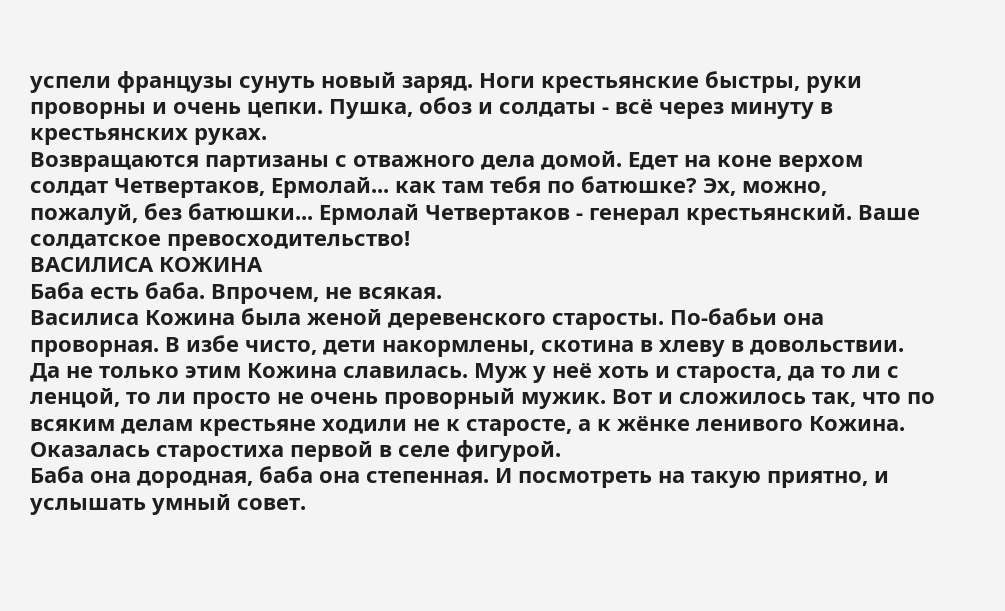успели французы сунуть новый заряд. Ноги крестьянские быстры, руки проворны и очень цепки. Пушка, обоз и солдаты - всё через минуту в крестьянских руках.
Возвращаются партизаны с отважного дела домой. Едет на коне верхом солдат Четвертаков, Ермолай... как там тебя по батюшке? Эх, можно, пожалуй, без батюшки... Ермолай Четвертаков - генерал крестьянский. Ваше солдатское превосходительство!
ВАСИЛИСА КОЖИНА
Баба есть баба. Впрочем, не всякая.
Василиса Кожина была женой деревенского старосты. По-бабьи она проворная. В избе чисто, дети накормлены, скотина в хлеву в довольствии.
Да не только этим Кожина славилась. Муж у неё хоть и староста, да то ли с ленцой, то ли просто не очень проворный мужик. Вот и сложилось так, что по всяким делам крестьяне ходили не к старосте, а к жёнке ленивого Кожина.
Оказалась старостиха первой в селе фигурой.
Баба она дородная, баба она степенная. И посмотреть на такую приятно, и услышать умный совет.